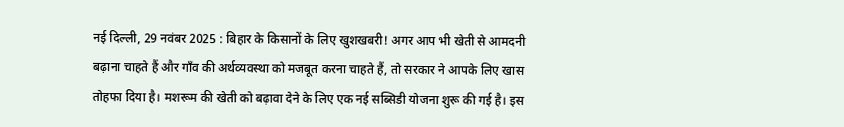नई दिल्ली, 29 नवंबर 2025 : बिहार के किसानों के लिए खुशखबरी! अगर आप भी खेती से आमदनी बढ़ाना चाहते हैं और गाँव की अर्थव्यवस्था को मजबूत करना चाहते हैं, तो सरकार ने आपके लिए खास तोहफा दिया है। मशरूम की खेती को बढ़ावा देने के लिए एक नई सब्सिडी योजना शुरू की गई है। इस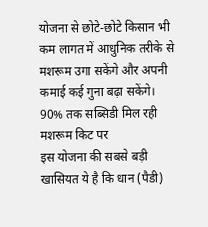योजना से छोटे-छोटे किसान भी कम लागत में आधुनिक तरीके से मशरूम उगा सकेंगे और अपनी कमाई कई गुना बढ़ा सकेंगे।
90% तक सब्सिडी मिल रही मशरूम किट पर
इस योजना की सबसे बड़ी खासियत ये है कि धान (पैडी)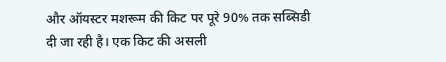और ऑयस्टर मशरूम की किट पर पूरे 90% तक सब्सिडी दी जा रही है। एक किट की असली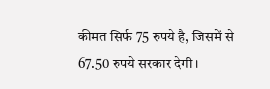कीमत सिर्फ 75 रुपये है, जिसमें से 67.50 रुपये सरकार देगी।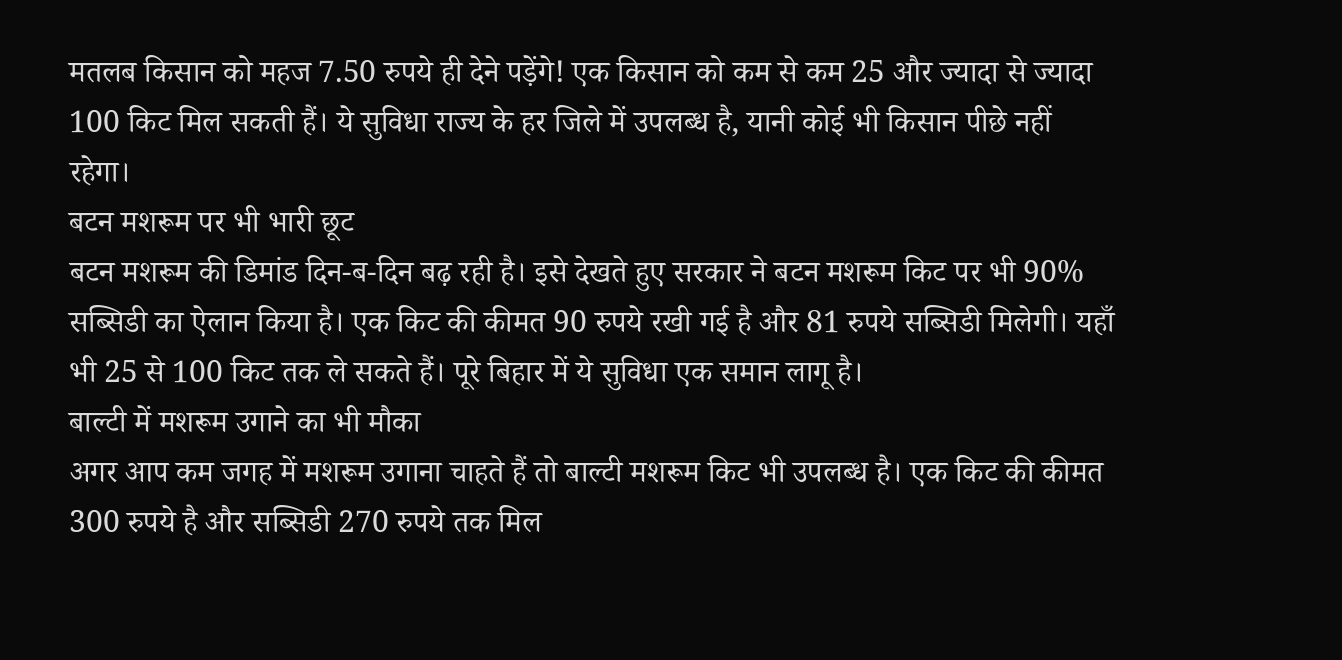मतलब किसान को महज 7.50 रुपये ही देने पड़ेंगे! एक किसान को कम से कम 25 और ज्यादा से ज्यादा 100 किट मिल सकती हैं। ये सुविधा राज्य के हर जिले में उपलब्ध है, यानी कोई भी किसान पीछे नहीं रहेगा।
बटन मशरूम पर भी भारी छूट
बटन मशरूम की डिमांड दिन-ब-दिन बढ़ रही है। इसे देखते हुए सरकार ने बटन मशरूम किट पर भी 90% सब्सिडी का ऐलान किया है। एक किट की कीमत 90 रुपये रखी गई है और 81 रुपये सब्सिडी मिलेगी। यहाँ भी 25 से 100 किट तक ले सकते हैं। पूरे बिहार में ये सुविधा एक समान लागू है।
बाल्टी में मशरूम उगाने का भी मौका
अगर आप कम जगह में मशरूम उगाना चाहते हैं तो बाल्टी मशरूम किट भी उपलब्ध है। एक किट की कीमत 300 रुपये है और सब्सिडी 270 रुपये तक मिल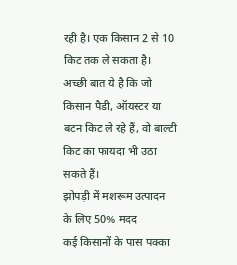रही है। एक किसान 2 से 10 किट तक ले सकता है। अच्छी बात ये है कि जो किसान पैडी, ऑयस्टर या बटन किट ले रहे हैं, वो बाल्टी किट का फायदा भी उठा सकते हैं।
झोपड़ी में मशरूम उत्पादन के लिए 50% मदद
कई किसानों के पास पक्का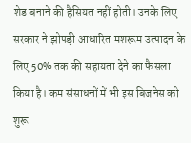शेड बनाने की हैसियत नहीं होती। उनके लिए सरकार ने झोपड़ी आधारित मशरूम उत्पादन के लिए 50% तक की सहायता देने का फैसला किया है। कम संसाधनों में भी इस बिजनेस को शुरू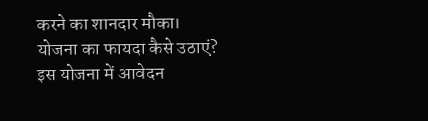करने का शानदार मौका।
योजना का फायदा कैसे उठाएं?
इस योजना में आवेदन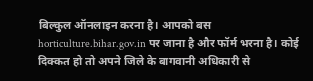बिल्कुल ऑनलाइन करना है। आपको बस horticulture.bihar.gov.in पर जाना है और फॉर्म भरना है। कोई दिक्कत हो तो अपने जिले के बागवानी अधिकारी से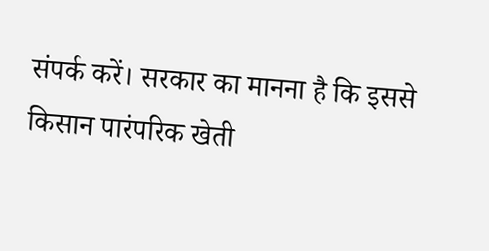संपर्क करें। सरकार का मानना है कि इससे किसान पारंपरिक खेती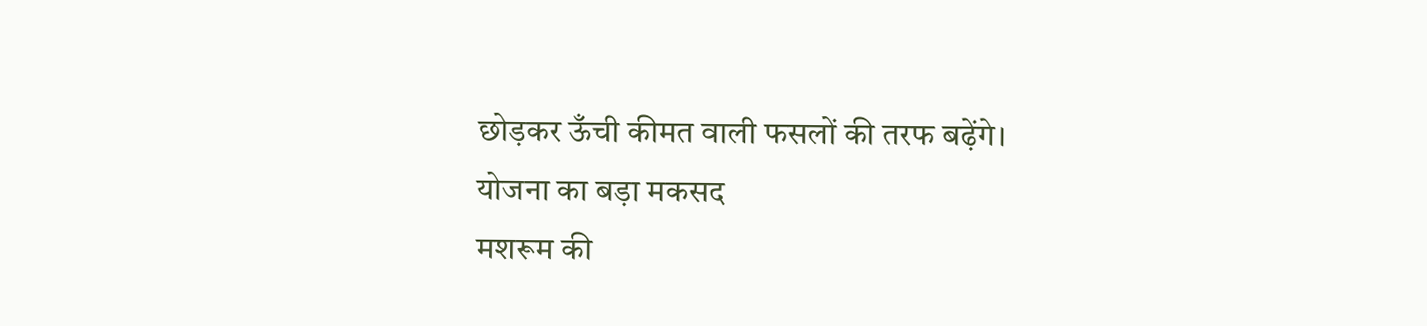छोड़कर ऊँची कीमत वाली फसलों की तरफ बढ़ेंगे।
योजना का बड़ा मकसद
मशरूम की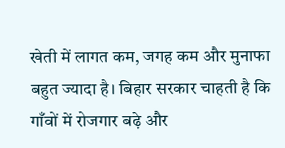खेती में लागत कम, जगह कम और मुनाफा बहुत ज्यादा है। बिहार सरकार चाहती है कि गाँवों में रोजगार बढ़े और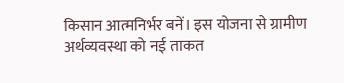किसान आत्मनिर्भर बनें। इस योजना से ग्रामीण अर्थव्यवस्था को नई ताकत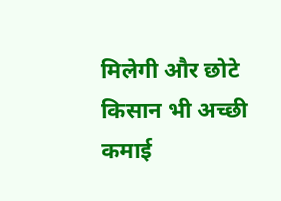मिलेगी और छोटे किसान भी अच्छी कमाई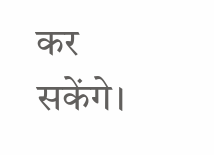कर सकेंगे।